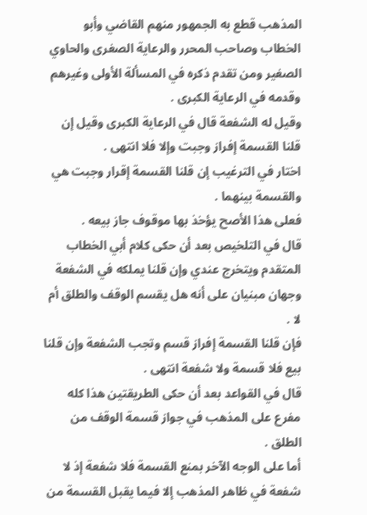المذهب قطع به الجمهور منهم القاضي وأبو الخطاب وصاحب المحرر والرعاية الصغرى والحاوي الصغير ومن تقدم ذكره في المسألة الأولى وغيرهم وقدمه في الرعاية الكبرى .
وقيل له الشفعة قال في الرعاية الكبرى وقيل إن قلنا القسمة إفراز وجبت وإلا فلا انتهى .
اختار في الترغيب إن قلنا القسمة إقرار وجبت هي والقسمة بينهما .
فعلى هذا الأصح يؤخذ بها موقوف جاز بيعه .
قال في التلخيص بعد أن حكى كلام أبي الخطاب المتقدم ويتخرج عندي وإن قلنا يملكه في الشفعة وجهان مبنيان على أنه هل يقسم الوقف والطلق أم لا .
فإن قلنا القسمة إفراز قسم وتجب الشفعة وإن قلنا بيع فلا قسمة ولا شفعة انتهى .
قال في القواعد بعد أن حكى الطريقتين هذا كله مفرع على المذهب في جواز قسمة الوقف من الطلق .
أما على الوجه الآخر بمنع القسمة فلا شفعة إذ لا شفعة في ظاهر المذهب إلا فيما يقبل القسمة من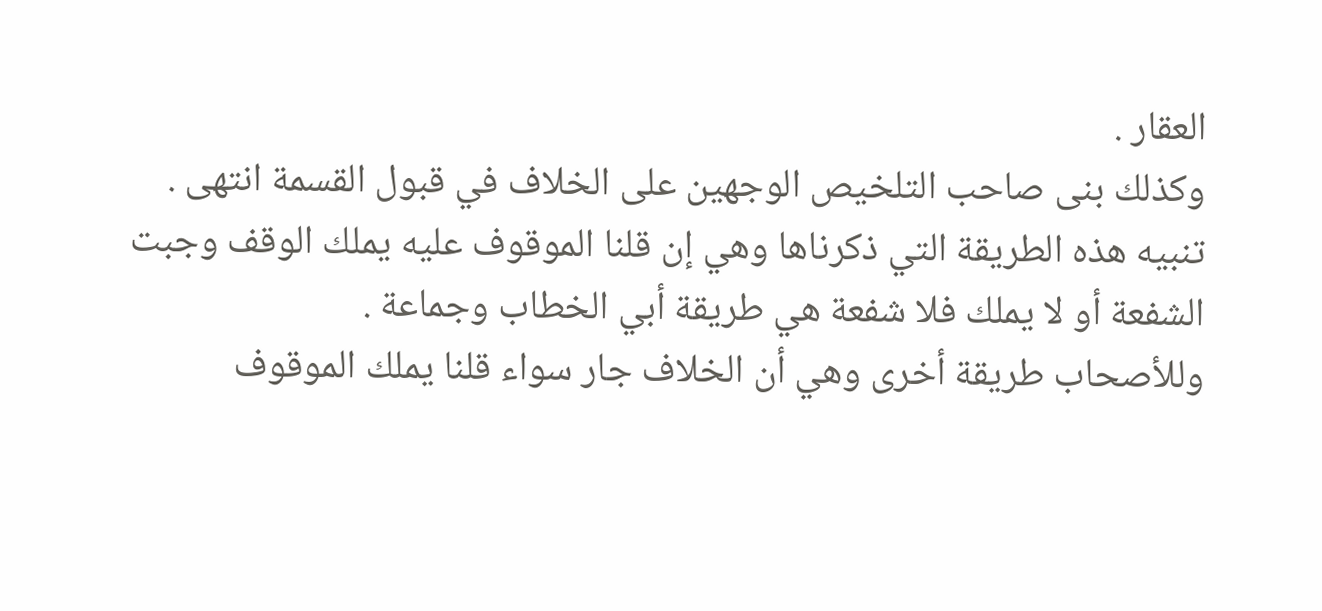العقار .
وكذلك بنى صاحب التلخيص الوجهين على الخلاف في قبول القسمة انتهى .
تنبيه هذه الطريقة التي ذكرناها وهي إن قلنا الموقوف عليه يملك الوقف وجبت الشفعة أو لا يملك فلا شفعة هي طريقة أبي الخطاب وجماعة .
وللأصحاب طريقة أخرى وهي أن الخلاف جار سواء قلنا يملك الموقوف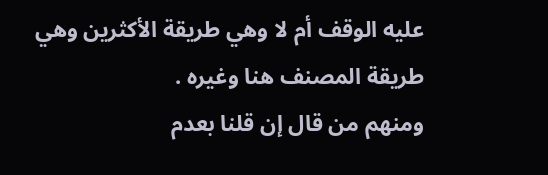عليه الوقف أم لا وهي طريقة الأكثرين وهي طريقة المصنف هنا وغيره .
ومنهم من قال إن قلنا بعدم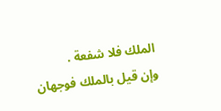الملك فلا شفعة .
وإن قيل بالملك فوجهان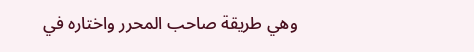وهي طريقة صاحب المحرر واختاره في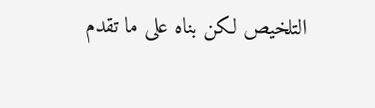التلخيص لكن بناه على ما تقدم